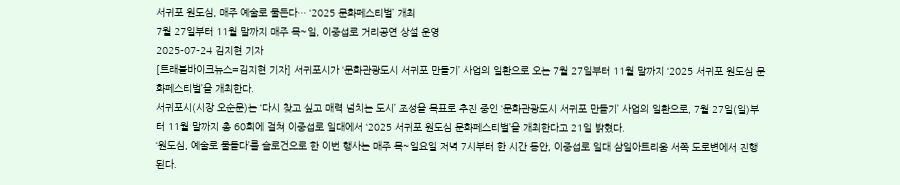서귀포 원도심, 매주 예술로 물든다… ‘2025 문화페스티벌’ 개최
7월 27일부터 11월 말까지 매주 목~일, 이중섭로 거리공연 상설 운영
2025-07-24 김지현 기자
[트래블바이크뉴스=김지현 기자] 서귀포시가 ‘문화관광도시 서귀포 만들기’ 사업의 일환으로 오는 7월 27일부터 11월 말까지 ‘2025 서귀포 원도심 문화페스티벌’을 개최한다.
서귀포시(시장 오순문)는 ‘다시 찾고 싶고 매력 넘치는 도시’ 조성을 목표로 추진 중인 ‘문화관광도시 서귀포 만들기’ 사업의 일환으로, 7월 27일(일)부터 11월 말까지 총 60회에 걸쳐 이중섭로 일대에서 ‘2025 서귀포 원도심 문화페스티벌’을 개최한다고 21일 밝혔다.
‘원도심, 예술로 물들다’를 슬로건으로 한 이번 행사는 매주 목~일요일 저녁 7시부터 한 시간 동안, 이중섭로 일대 삼일아트리움 서쪽 도로변에서 진행된다.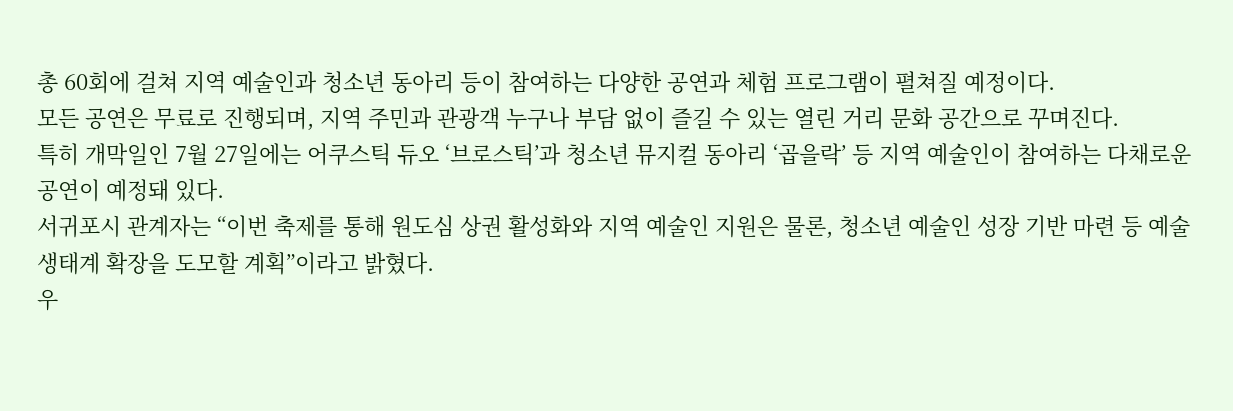총 60회에 걸쳐 지역 예술인과 청소년 동아리 등이 참여하는 다양한 공연과 체험 프로그램이 펼쳐질 예정이다.
모든 공연은 무료로 진행되며, 지역 주민과 관광객 누구나 부담 없이 즐길 수 있는 열린 거리 문화 공간으로 꾸며진다.
특히 개막일인 7월 27일에는 어쿠스틱 듀오 ‘브로스틱’과 청소년 뮤지컬 동아리 ‘곱을락’ 등 지역 예술인이 참여하는 다채로운 공연이 예정돼 있다.
서귀포시 관계자는 “이번 축제를 통해 원도심 상권 활성화와 지역 예술인 지원은 물론, 청소년 예술인 성장 기반 마련 등 예술 생태계 확장을 도모할 계획”이라고 밝혔다.
우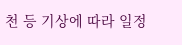천 등 기상에 따라 일정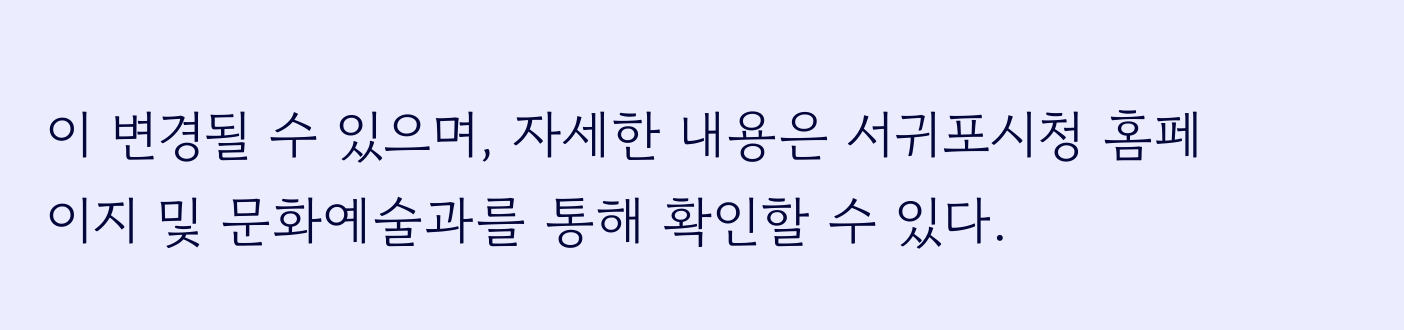이 변경될 수 있으며, 자세한 내용은 서귀포시청 홈페이지 및 문화예술과를 통해 확인할 수 있다.